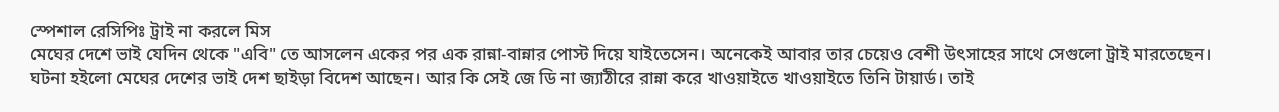স্পেশাল রেসিপিঃ ট্রাই না করলে মিস
মেঘের দেশে ভাই যেদিন থেকে "এবি" তে আসলেন একের পর এক রান্না-বান্নার পোস্ট দিয়ে যাইতেসেন। অনেকেই আবার তার চেয়েও বেশী উৎসাহের সাথে সেগুলো ট্রাই মারতেছেন।
ঘটনা হইলো মেঘের দেশের ভাই দেশ ছাইড়া বিদেশ আছেন। আর কি সেই জে ডি না জ্যাঠীরে রান্না করে খাওয়াইতে খাওয়াইতে তিনি টায়ার্ড। তাই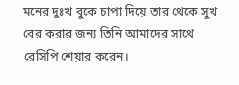মনের দুঃখ বুকে চাপা দিয়ে তার থেকে সুখ বের করার জন্য তিনি আমাদের সাথে রেসিপি শেয়ার করেন।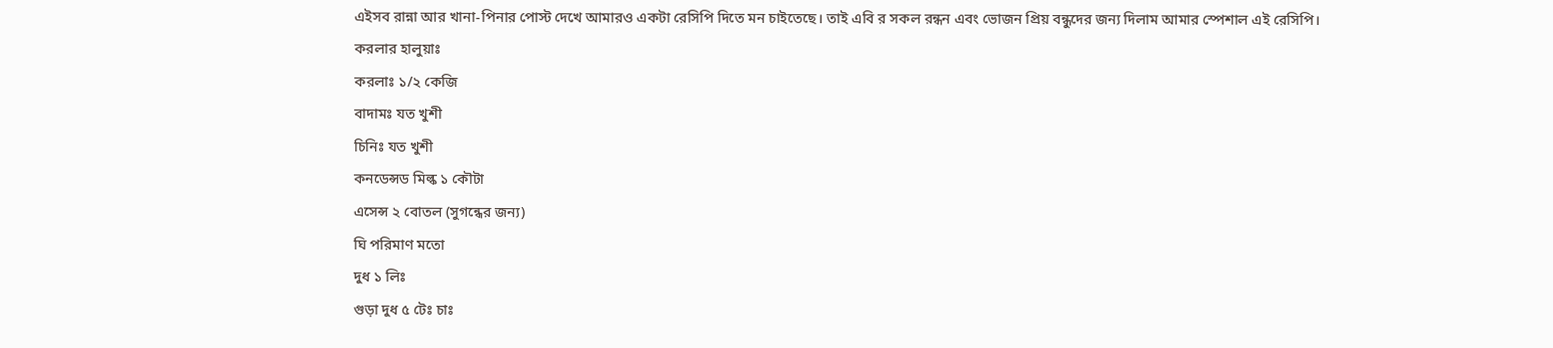এইসব রান্না আর খানা-পিনার পোস্ট দেখে আমারও একটা রেসিপি দিতে মন চাইতেছে। তাই এবি র সকল রন্ধন এবং ভোজন প্রিয় বন্ধুদের জন্য দিলাম আমার স্পেশাল এই রেসিপি।
করলার হালুয়াঃ
করলাঃ ১/২ কেজি
বাদামঃ যত খুশী
চিনিঃ যত খুশী
কনডেন্সড মিল্ক ১ কৌটা
এসেন্স ২ বোতল (সুগন্ধের জন্য)
ঘি পরিমাণ মতো
দুধ ১ লিঃ
গুড়া দুধ ৫ টেঃ চাঃ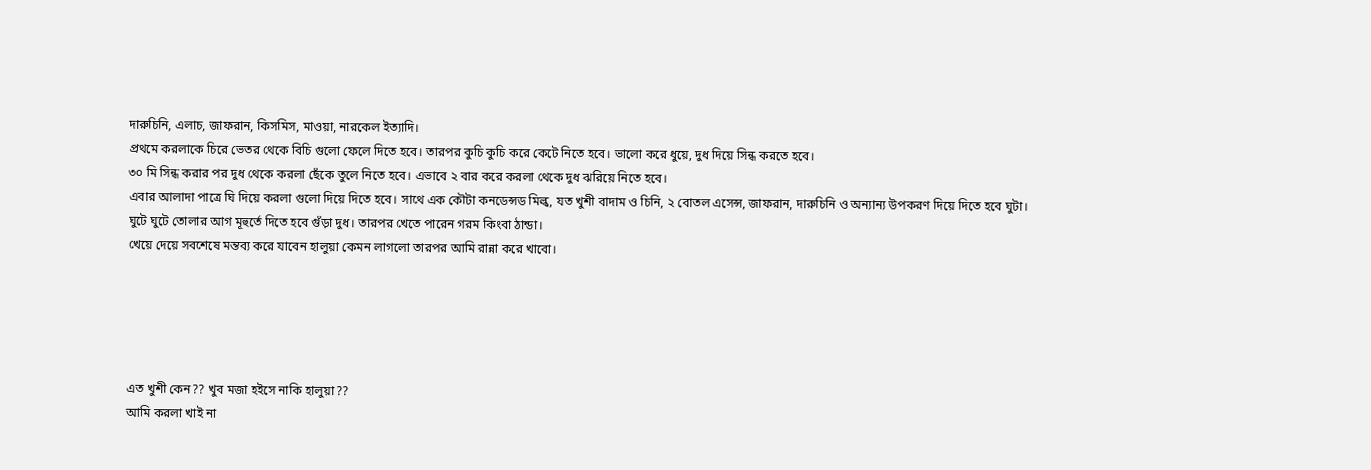দারুচিনি, এলাচ, জাফরান, কিসমিস, মাওয়া, নারকেল ইত্যাদি।
প্রথমে করলাকে চিরে ভেতর থেকে বিচি গুলো ফেলে দিতে হবে। তারপর কুচি কুচি করে কেটে নিতে হবে। ভালো করে ধুয়ে, দুধ দিয়ে সিন্ধ করতে হবে।
৩০ মি সিন্ধ করার পর দুধ থেকে করলা ছেঁকে তুলে নিতে হবে। এভাবে ২ বার করে করলা থেকে দুধ ঝরিয়ে নিতে হবে।
এবার আলাদা পাত্রে ঘি দিয়ে করলা গুলো দিয়ে দিতে হবে। সাথে এক কৌটা কনডেন্সড মিল্ক, যত খুশী বাদাম ও চিনি, ২ বোতল এসেন্স, জাফরান, দারুচিনি ও অন্যান্য উপকরণ দিয়ে দিতে হবে ঘুটা।
ঘুটে ঘুটে তোলার আগ মূহুর্তে দিতে হবে গুঁড়া দুধ। তারপর খেতে পারেন গরম কিংবা ঠান্ডা।
খেয়ে দেয়ে সবশেষে মন্তব্য করে যাবেন হালুয়া কেমন লাগলো তারপর আমি রান্না করে খাবো।





এত খুশী কেন?? খুব মজা হইসে নাকি হালুয়া??
আমি করলা খাই না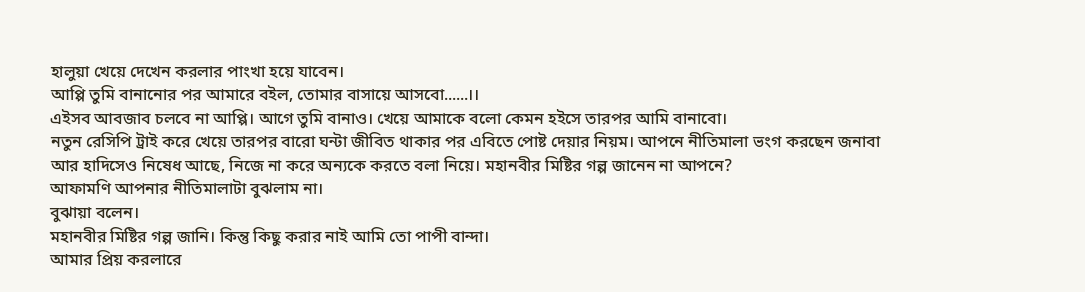হালুয়া খেয়ে দেখেন করলার পাংখা হয়ে যাবেন।
আপ্পি তুমি বানানোর পর আমারে বইল, তোমার বাসায়ে আসবো......।।
এইসব আবজাব চলবে না আপ্পি। আগে তুমি বানাও। খেয়ে আমাকে বলো কেমন হইসে তারপর আমি বানাবো।
নতুন রেসিপি ট্রাই করে খেয়ে তারপর বারো ঘন্টা জীবিত থাকার পর এবিতে পোষ্ট দেয়ার নিয়ম। আপনে নীতিমালা ভংগ করছেন জনাবা
আর হাদিসেও নিষেধ আছে, নিজে না করে অন্যকে করতে বলা নিয়ে। মহানবীর মিষ্টির গল্প জানেন না আপনে?
আফামণি আপনার নীতিমালাটা বুঝলাম না।
বুঝায়া বলেন।
মহানবীর মিষ্টির গল্প জানি। কিন্তু কিছু করার নাই আমি তো পাপী বান্দা।
আমার প্রিয় করলারে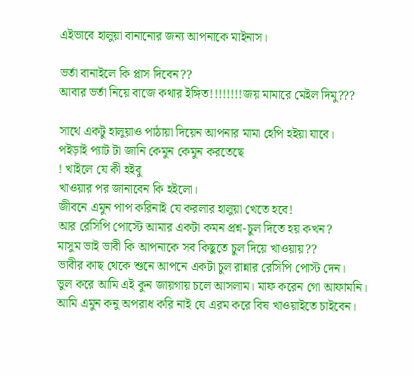এইভাবে হালুয়া বানানোর জন্য আপনাকে মাইনাস।

ভর্তা বানাইলে কি প্লাস দিবেন??
আবার ভর্তা নিয়ে বাজে কথার ইঙ্গিত!!!!!!!!জয় মামারে মেইল দিমু???

সাথে একটু হালুয়াও পাঠায়া দিয়েন আপনার মামা হেপি হইয়া যাবে।
পইড়াই প্যাট টা জানি কেমুন কেমুন করতেছে
! খাইলে যে কী হইবু
খাওয়ার পর জানাবেন কি হইলো।
জীবনে এমুন পাপ করিনাই যে করলার হালুয়া খেতে হবে!
আর রেসিপি পোস্টে আমার একটা কমন প্রশ্ন-চুল দিতে হয় কখন?
মাসুম ভাই ভাবী কি আপনাকে সব কিছুতে চুল দিয়ে খাওয়ায়??
ভাবীর কাছ থেকে শুনে আপনে একটা চুল রান্নার রেসিপি পোস্ট দেন।
ভুল করে আমি এই কুন জায়গায় চলে আসলাম। মাফ করেন গো আফামনি। আমি এমুন কনু অপরাধ করি নাই যে এরম করে বিষ খাওয়াইতে চাইবেন।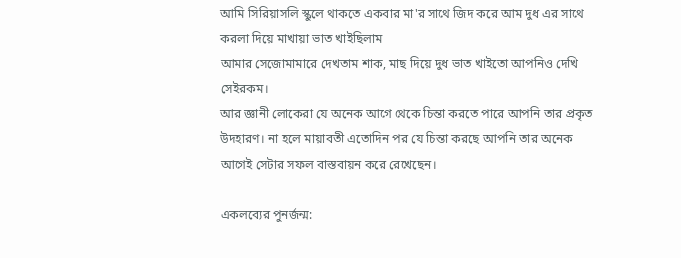আমি সিরিয়াসলি স্কুলে থাকতে একবার মা'র সাথে জিদ করে আম দুধ এর সাথে করলা দিয়ে মাখায়া ভাত খাইছিলাম
আমার সেজোমামারে দেখতাম শাক, মাছ দিয়ে দুধ ভাত খাইতো আপনিও দেখি সেইরকম।
আর জ্ঞানী লোকেরা যে অনেক আগে থেকে চিন্তা করতে পারে আপনি তার প্রকৃত উদহারণ। না হলে মায়াবতী এতোদিন পর যে চিন্তা করছে আপনি তার অনেক আগেই সেটার সফল বাস্তবায়ন করে রেখেছেন।

একলব্যের পুনর্জন্ম: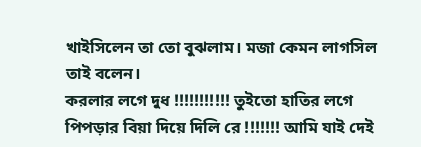খাইসিলেন তা তো বুঝলাম। মজা কেমন লাগসিল তাই বলেন।
করলার লগে দুধ !!!!!!!!!!! তুইতো হাতির লগে পিপড়ার বিয়া দিয়ে দিলি রে !!!!!!! আমি যাই দেই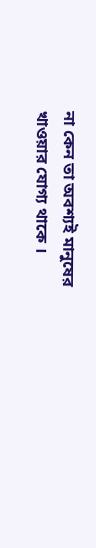না কেন তা অবশ্যই মানুষের খাওয়ার যোগ্য থাকে ।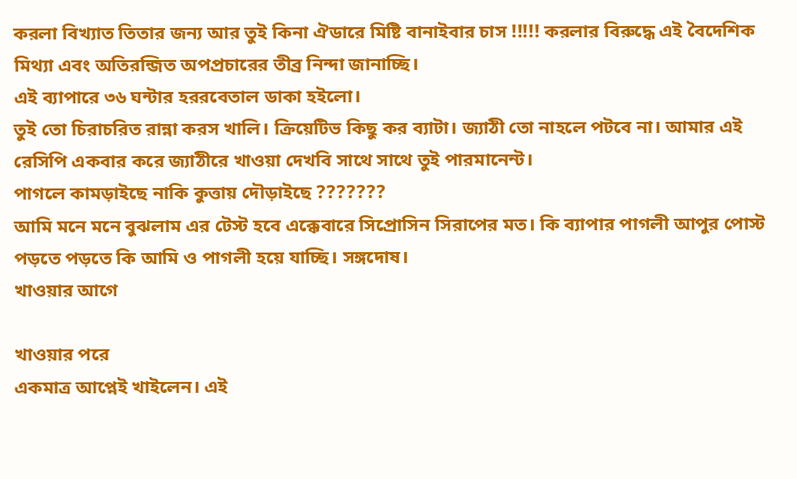করলা বিখ্যাত তিতার জন্য আর তুই কিনা ঐডারে মিষ্টি বানাইবার চাস !!!!! করলার বিরুদ্ধে এই বৈদেশিক মিথ্যা এবং অতিরন্জিত অপপ্রচারের তীব্র নিন্দা জানাচ্ছি।
এই ব্যাপারে ৩৬ ঘন্টার হররবেতাল ডাকা হইলো।
তুই তো চিরাচরিত রান্না করস খালি। ক্রিয়েটিভ কিছু কর ব্যাটা। জ্যাঠী তো নাহলে পটবে না। আমার এই রেসিপি একবার করে জ্যাঠীরে খাওয়া দেখবি সাথে সাথে তুই পারমানেন্ট।
পাগলে কামড়াইছে নাকি কুত্তায় দৌড়াইছে ???????
আমি মনে মনে বুঝলাম এর টেস্ট হবে এক্কেবারে সিপ্রোসিন সিরাপের মত। কি ব্যাপার পাগলী আপুর পোস্ট পড়তে পড়তে কি আমি ও পাগলী হয়ে যাচ্ছি। সঙ্গদোষ।
খাওয়ার আগে

খাওয়ার পরে
একমাত্র আপ্নেই খাইলেন। এই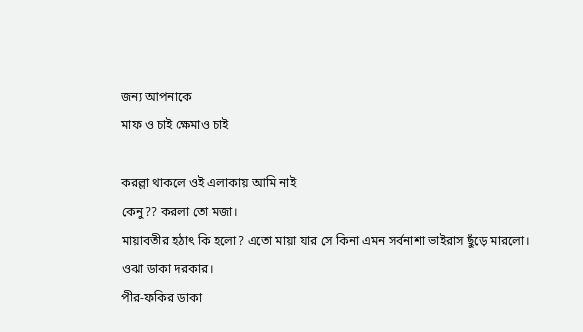জন্য আপনাকে
মাফ ও চাই ক্ষেমাও চাই

করল্লা থাকলে ওই এলাকায় আমি নাই
কেনু?? করলা তো মজা।
মায়াবতীর হঠাৎ কি হলো? এতো মায়া যার সে কিনা এমন সর্বনাশা ভাইরাস ছুঁড়ে মারলো।
ওঝা ডাকা দরকার।
পীর-ফকির ডাকা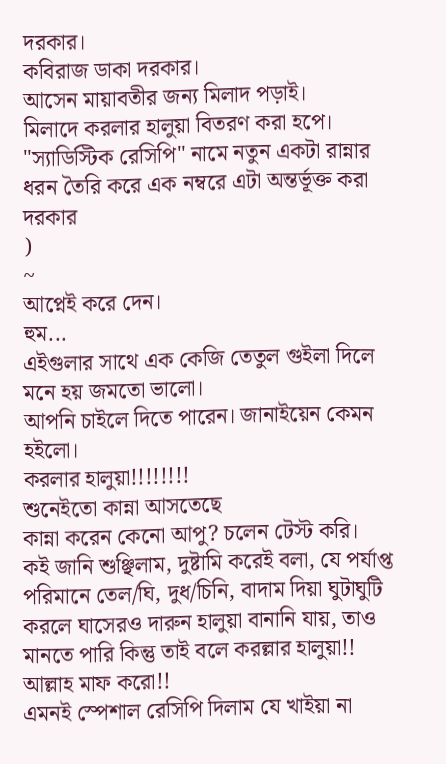দরকার।
কবিরাজ ডাকা দরকার।
আসেন মায়াবতীর জন্য মিলাদ পড়াই।
মিলাদে করলার হালুয়া বিতরণ করা হপে।
"স্যাডিস্টিক রেসিপি" নামে নতুন একটা রান্নার ধরন তৈরি করে এক নম্বরে এটা অন্তর্ভূক্ত করা দরকার
)
~
আপ্নেই করে দেন।
হুম...
এইগুলার সাথে এক কেজি তেতুল গুইলা দিলে মনে হয় জমতো ভালো।
আপনি চাইলে দিতে পারেন। জানাইয়েন কেমন হইলো।
করলার হালুয়া!!!!!!!!
শুনেইতো কান্না আসতেছে
কান্না করেন কেনো আপু? চলেন টেস্ট করি।
কই জানি শুঞ্ছিলাম, দুষ্টামি করেই বলা, যে পর্যাপ্ত পরিমানে তেল/ঘি, দুধ/চিনি, বাদাম দিয়া ঘুটাঘুটি করলে ঘাসেরও দারুন হালুয়া বানানি যায়, তাও মানতে পারি কিন্তু তাই বলে করল্লার হালুয়া!! আল্লাহ মাফ করো!!
এমনই স্পেশাল রেসিপি দিলাম যে খাইয়া না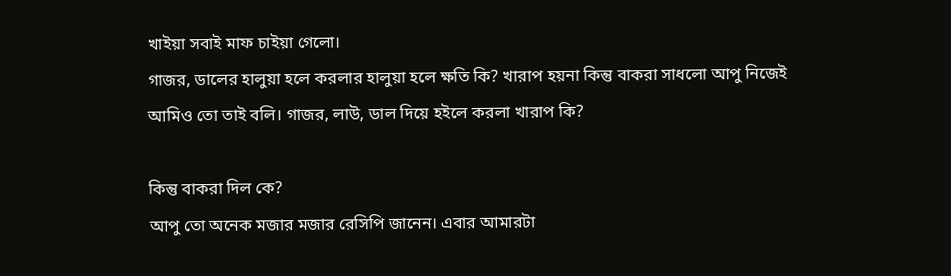খাইয়া সবাই মাফ চাইয়া গেলো।
গাজর, ডালের হালুয়া হলে করলার হালুয়া হলে ক্ষতি কি? খারাপ হয়না কিন্তু বাকরা সাধলো আপু নিজেই
আমিও তো তাই বলি। গাজর, লাউ, ডাল দিয়ে হইলে করলা খারাপ কি?

কিন্তু বাকরা দিল কে?
আপু তো অনেক মজার মজার রেসিপি জানেন। এবার আমারটা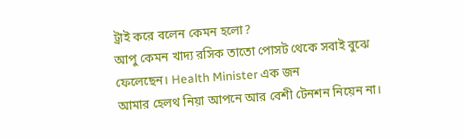ট্রাই করে বলেন কেমন হলো?
আপু কেমন খাদ্য রসিক তাতো পোসট থেকে সবাই বুঝে ফেলেছেন। Health Minister এক জন
আমার হেলথ নিয়া আপনে আর বেশী টেনশন নিয়েন না।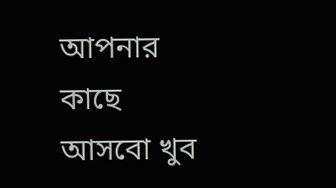আপনার কাছে আসবো খুব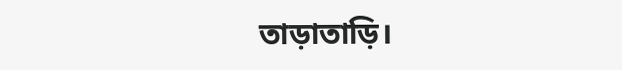তাড়াতাড়ি।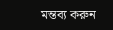মন্তব্য করুন